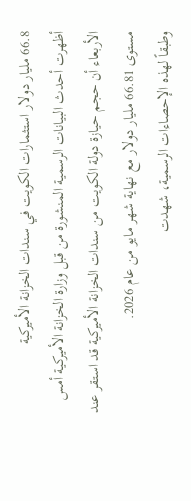66.8 مليار دولار استثمارات الكويت في سندات الخزانة الأميركية
أظهرت أحدث البيانات الرسمية المنشورة من قبل وزارة الخزانة الأميركية أمس الأربعاء أن حجم حيازة دولة الكويت من سندات الخزانة الأميركية قد استقر عند مستوى 66.81 مليار دولار مع نهاية شهر مايو من عام 2026.
وطبقاً لهذه الإحصاءات الرسمية، شهدت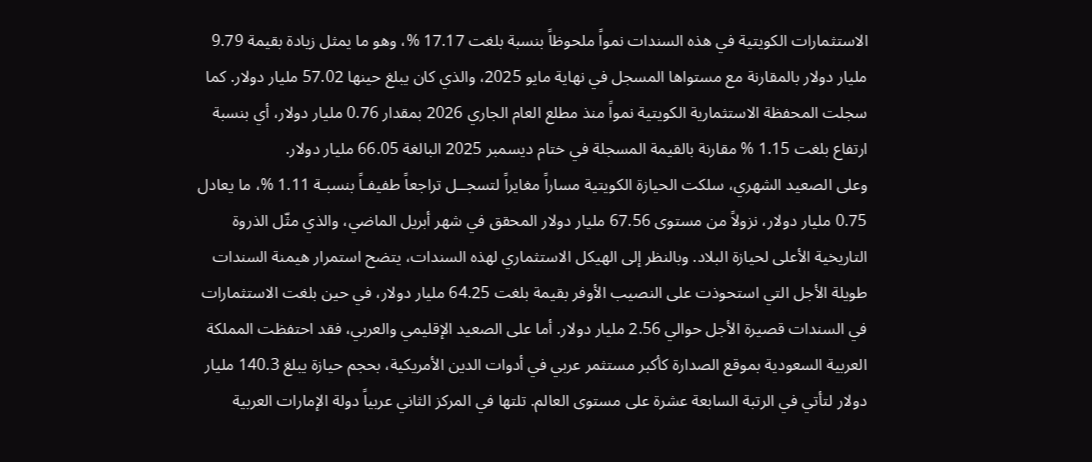الاستثمارات الكويتية في هذه السندات نمواً ملحوظاً بنسبة بلغت 17.17 %، وهو ما يمثل زيادة بقيمة 9.79 مليار دولار بالمقارنة مع مستواها المسجل في نهاية مايو 2025، والذي كان يبلغ حينها 57.02 مليار دولار. كما سجلت المحفظة الاستثمارية الكويتية نمواً منذ مطلع العام الجاري 2026 بمقدار 0.76 مليار دولار، أي بنسبة ارتفاع بلغت 1.15 % مقارنة بالقيمة المسجلة في ختام ديسمبر 2025 البالغة 66.05 مليار دولار.
وعلى الصعيد الشهري، سلكت الحيازة الكويتية مساراً مغايراً لتسجــل تراجعاً طفيفـاً بنسبـة 1.11 %، ما يعادل 0.75 مليار دولار، نزولاً من مستوى 67.56 مليار دولار المحقق في شهر أبريل الماضي، والذي مثّل الذروة التاريخية الأعلى لحيازة البلاد. وبالنظر إلى الهيكل الاستثماري لهذه السندات، يتضح استمرار هيمنة السندات طويلة الأجل التي استحوذت على النصيب الأوفر بقيمة بلغت 64.25 مليار دولار، في حين بلغت الاستثمارات في السندات قصيرة الأجل حوالي 2.56 مليار دولار. أما على الصعيد الإقليمي والعربي، فقد احتفظت المملكة العربية السعودية بموقع الصدارة كأكبر مستثمر عربي في أدوات الدين الأمريكية، بحجم حيازة يبلغ 140.3 مليار دولار لتأتي في الرتبة السابعة عشرة على مستوى العالم. تلتها في المركز الثاني عربياً دولة الإمارات العربية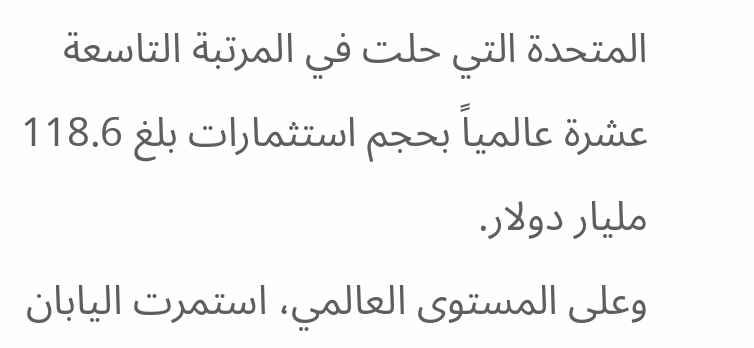المتحدة التي حلت في المرتبة التاسعة عشرة عالمياً بحجم استثمارات بلغ 118.6 مليار دولار.
وعلى المستوى العالمي، استمرت اليابان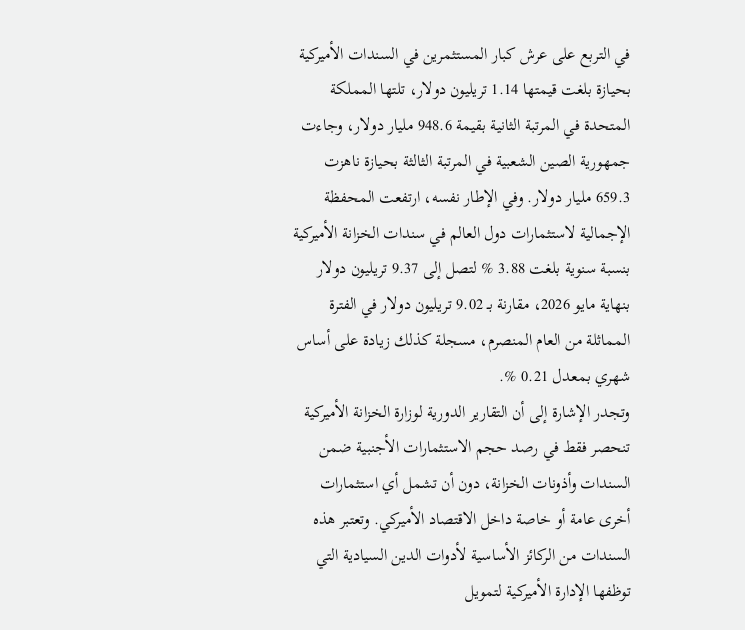في التربع على عرش كبار المستثمرين في السندات الأميركية بحيازة بلغت قيمتها 1.14 تريليون دولار، تلتها المملكة المتحدة في المرتبة الثانية بقيمة 948.6 مليار دولار، وجاءت جمهورية الصين الشعبية في المرتبة الثالثة بحيازة ناهزت 659.3 مليار دولار. وفي الإطار نفسه، ارتفعت المحفظة الإجمالية لاستثمارات دول العالم في سندات الخزانة الأميركية بنسبة سنوية بلغت 3.88 % لتصل إلى 9.37 تريليون دولار بنهاية مايو 2026، مقارنة بـ 9.02 تريليون دولار في الفترة المماثلة من العام المنصرم، مسجلة كذلك زيادة على أساس شهري بمعدل 0.21 %.
وتجدر الإشارة إلى أن التقارير الدورية لوزارة الخزانة الأميركية تنحصر فقط في رصد حجم الاستثمارات الأجنبية ضمن السندات وأذونات الخزانة، دون أن تشمل أي استثمارات أخرى عامة أو خاصة داخل الاقتصاد الأميركي. وتعتبر هذه السندات من الركائز الأساسية لأدوات الدين السيادية التي توظفها الإدارة الأميركية لتمويل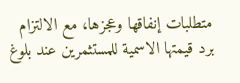متطلبات إنفاقها وعجزها، مع الالتزام برد قيمتها الاسمية للمستثمرين عند بلوغ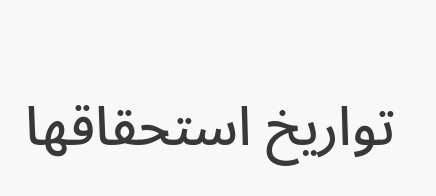تواريخ استحقاقها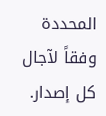المحددة وفقاً لآجال كل إصدار.